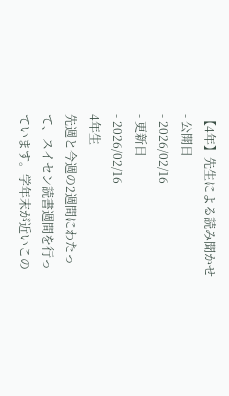【4年】先生による読み聞かせ
- 公開日
- 2026/02/16
- 更新日
- 2026/02/16
4年生
先週と今週の2週間にわたって、スイセン読書週間を行っています。学年末が近いこの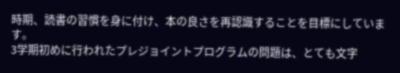時期、読書の習慣を身に付け、本の良さを再認識することを目標にしています。
3学期初めに行われたプレジョイントプログラムの問題は、とても文字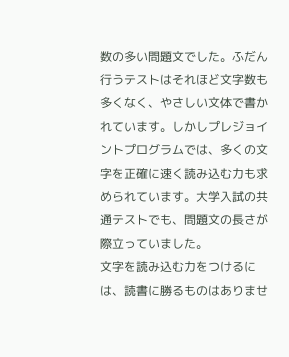数の多い問題文でした。ふだん行うテストはそれほど文字数も多くなく、やさしい文体で書かれています。しかしプレジョイントプログラムでは、多くの文字を正確に速く読み込む力も求められています。大学入試の共通テストでも、問題文の長さが際立っていました。
文字を読み込む力をつけるには、読書に勝るものはありませ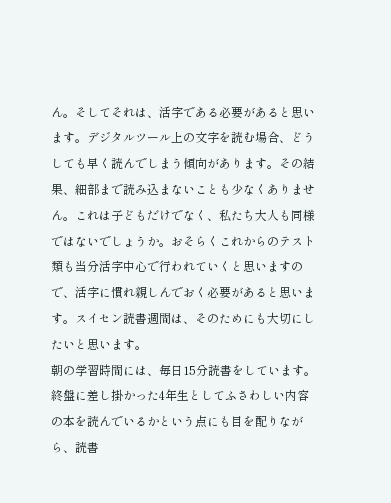ん。そしてそれは、活字である必要があると思います。デジタルツール上の文字を読む場合、どうしても早く読んでしまう傾向があります。その結果、細部まで読み込まないことも少なくありません。これは子どもだけでなく、私たち大人も同様ではないでしょうか。おそらくこれからのテスト類も当分活字中心で行われていくと思いますので、活字に慣れ親しんでおく必要があると思います。スイセン読書週間は、そのためにも大切にしたいと思います。
朝の学習時間には、毎日15分読書をしています。終盤に差し掛かった4年生としてふさわしい内容の本を読んでいるかという点にも目を配りながら、読書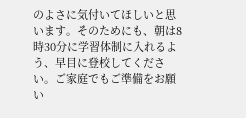のよさに気付いてほしいと思います。そのためにも、朝は8時30分に学習体制に入れるよう、早目に登校してください。ご家庭でもご準備をお願い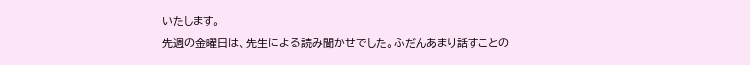いたします。
先週の金曜日は、先生による読み聞かせでした。ふだんあまり話すことの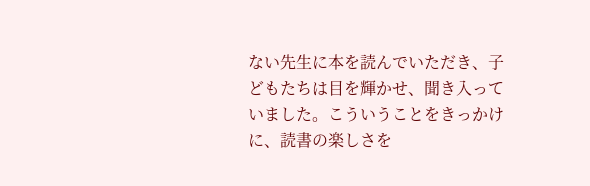ない先生に本を読んでいただき、子どもたちは目を輝かせ、聞き入っていました。こういうことをきっかけに、読書の楽しさを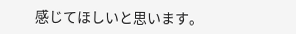感じてほしいと思います。